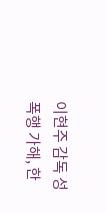이현주 감독 성폭행 가해, 한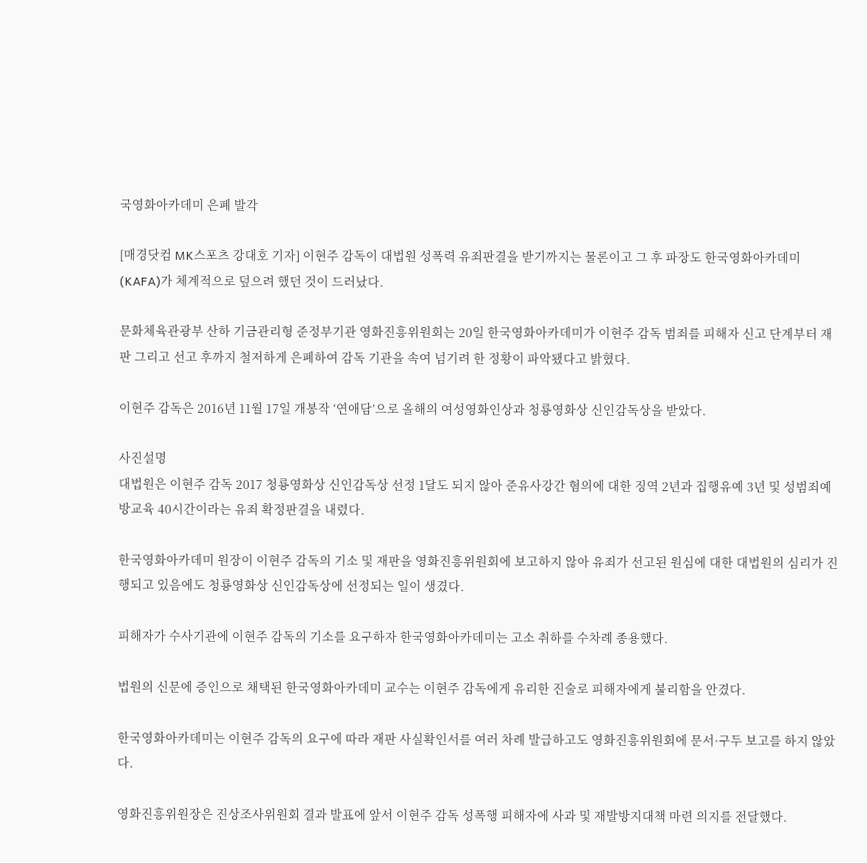국영화아카데미 은폐 발각

[매경닷컴 MK스포츠 강대호 기자] 이현주 감독이 대법원 성폭력 유죄판결을 받기까지는 물론이고 그 후 파장도 한국영화아카데미(KAFA)가 체계적으로 덮으려 했던 것이 드러났다.

문화체육관광부 산하 기금관리형 준정부기관 영화진흥위원회는 20일 한국영화아카데미가 이현주 감독 범죄를 피해자 신고 단계부터 재판 그리고 선고 후까지 철저하게 은폐하여 감독 기관을 속여 넘기려 한 정황이 파악됐다고 밝혔다.

이현주 감독은 2016년 11월 17일 개봉작 ‘연애담’으로 올해의 여성영화인상과 청룡영화상 신인감독상을 받았다.

사진설명
대법원은 이현주 감독 2017 청룡영화상 신인감독상 선정 1달도 되지 않아 준유사강간 혐의에 대한 징역 2년과 집행유예 3년 및 성범죄예방교육 40시간이라는 유죄 확정판결을 내렸다.

한국영화아카데미 원장이 이현주 감독의 기소 및 재판을 영화진흥위원회에 보고하지 않아 유죄가 선고된 원심에 대한 대법원의 심리가 진행되고 있음에도 청룡영화상 신인감독상에 선정되는 일이 생겼다.

피해자가 수사기관에 이현주 감독의 기소를 요구하자 한국영화아카데미는 고소 취하를 수차례 종용했다.

법원의 신문에 증인으로 채택된 한국영화아카데미 교수는 이현주 감독에게 유리한 진술로 피해자에게 불리함을 안겼다.

한국영화아카데미는 이현주 감독의 요구에 따라 재판 사실확인서를 여러 차례 발급하고도 영화진흥위원회에 문서·구두 보고를 하지 않았다.

영화진흥위원장은 진상조사위원회 결과 발표에 앞서 이현주 감독 성폭행 피해자에 사과 및 재발방지대책 마련 의지를 전달했다.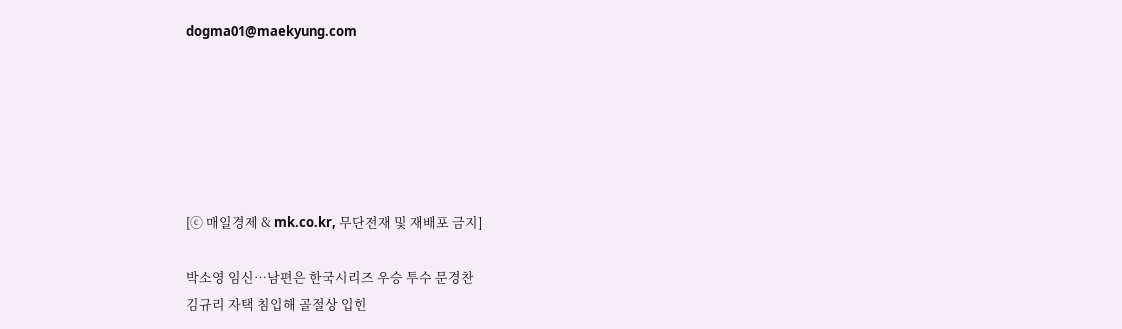dogma01@maekyung.com






[ⓒ 매일경제 & mk.co.kr, 무단전재 및 재배포 금지]

박소영 임신…남편은 한국시리즈 우승 투수 문경찬
김규리 자택 침입해 골절상 입힌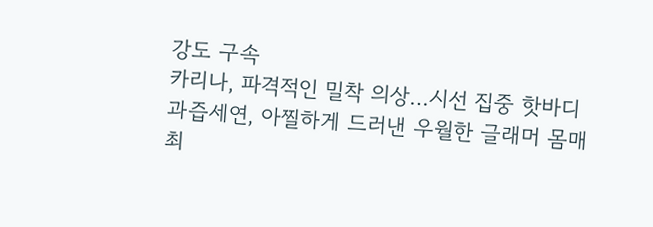강도 구속
카리나, 파격적인 밀착 의상…시선 집중 핫바디
과즙세연, 아찔하게 드러낸 우월한 글래머 몸매
최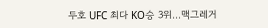두호 UFC 최다 KO승 3위…맥그레거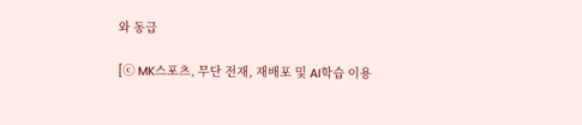와 동급

[ⓒ MK스포츠, 무단 전재, 재배포 및 AI학습 이용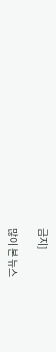금지]

많이 본 뉴스